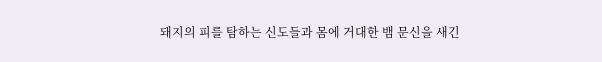돼지의 피를 탐하는 신도들과 몸에 거대한 뱀 문신을 새긴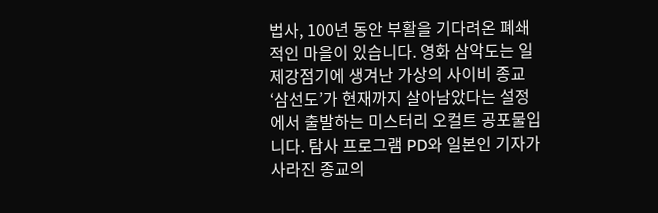법사, 100년 동안 부활을 기다려온 폐쇄적인 마을이 있습니다. 영화 삼악도는 일제강점기에 생겨난 가상의 사이비 종교 ‘삼선도’가 현재까지 살아남았다는 설정에서 출발하는 미스터리 오컬트 공포물입니다. 탐사 프로그램 PD와 일본인 기자가 사라진 종교의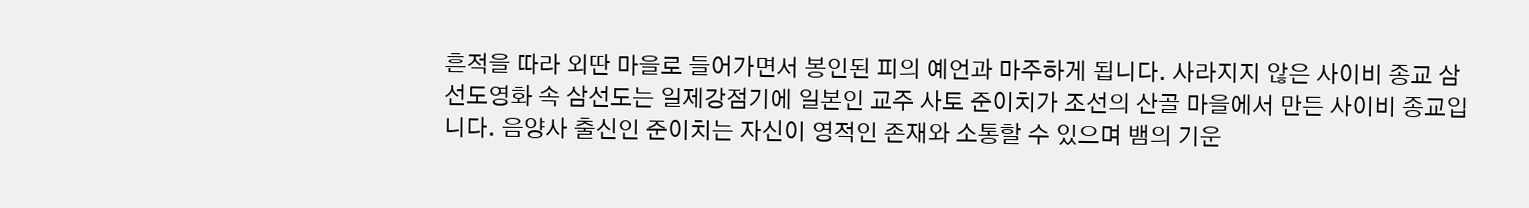흔적을 따라 외딴 마을로 들어가면서 봉인된 피의 예언과 마주하게 됩니다. 사라지지 않은 사이비 종교 삼선도영화 속 삼선도는 일제강점기에 일본인 교주 사토 준이치가 조선의 산골 마을에서 만든 사이비 종교입니다. 음양사 출신인 준이치는 자신이 영적인 존재와 소통할 수 있으며 뱀의 기운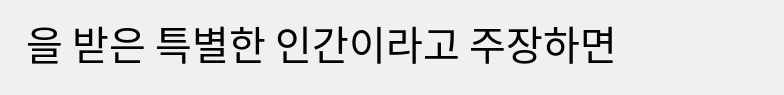을 받은 특별한 인간이라고 주장하면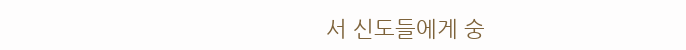서 신도들에게 숭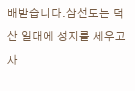배받습니다.삼선도는 덕산 일대에 성지를 세우고 사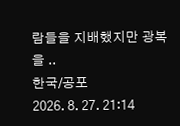람들을 지배했지만 광복을 ..
한국/공포
2026. 8. 27. 21:14